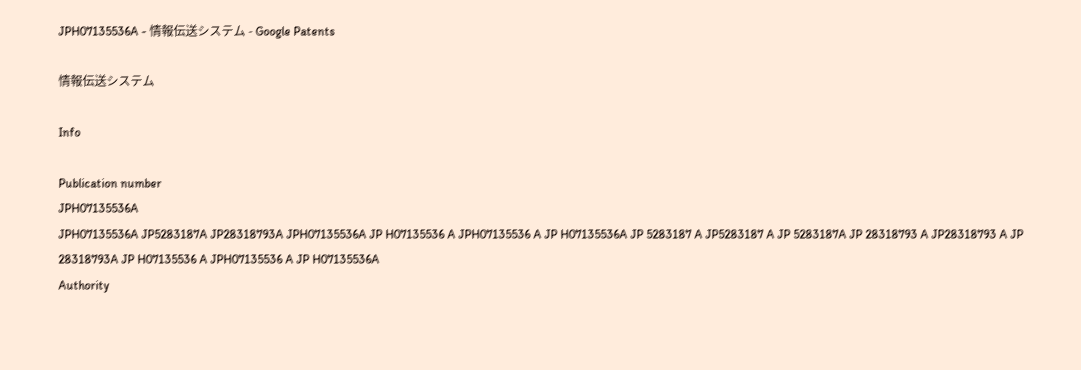JPH07135536A - 情報伝送システム - Google Patents

情報伝送システム

Info

Publication number
JPH07135536A
JPH07135536A JP5283187A JP28318793A JPH07135536A JP H07135536 A JPH07135536 A JP H07135536A JP 5283187 A JP5283187 A JP 5283187A JP 28318793 A JP28318793 A JP 28318793A JP H07135536 A JPH07135536 A JP H07135536A
Authority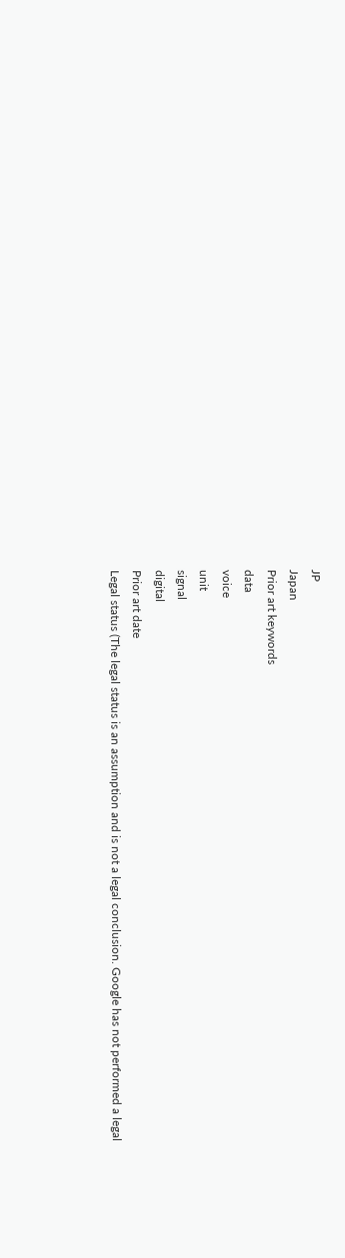JP
Japan
Prior art keywords
data
voice
unit
signal
digital
Prior art date
Legal status (The legal status is an assumption and is not a legal conclusion. Google has not performed a legal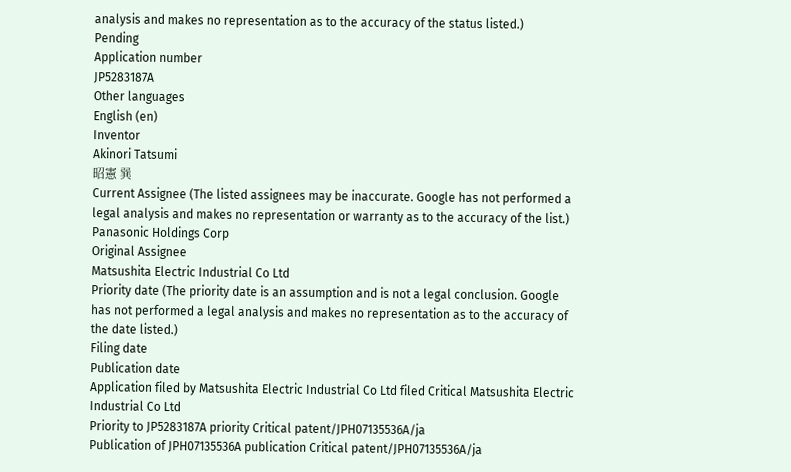analysis and makes no representation as to the accuracy of the status listed.)
Pending
Application number
JP5283187A
Other languages
English (en)
Inventor
Akinori Tatsumi
昭憲 巽
Current Assignee (The listed assignees may be inaccurate. Google has not performed a legal analysis and makes no representation or warranty as to the accuracy of the list.)
Panasonic Holdings Corp
Original Assignee
Matsushita Electric Industrial Co Ltd
Priority date (The priority date is an assumption and is not a legal conclusion. Google has not performed a legal analysis and makes no representation as to the accuracy of the date listed.)
Filing date
Publication date
Application filed by Matsushita Electric Industrial Co Ltd filed Critical Matsushita Electric Industrial Co Ltd
Priority to JP5283187A priority Critical patent/JPH07135536A/ja
Publication of JPH07135536A publication Critical patent/JPH07135536A/ja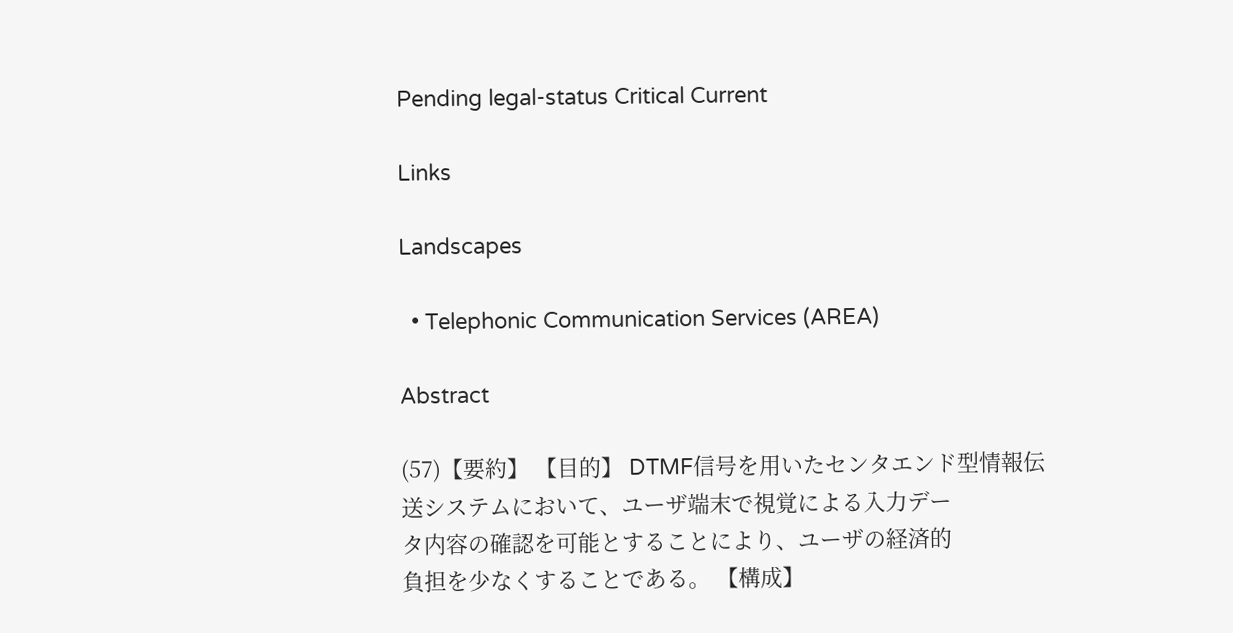Pending legal-status Critical Current

Links

Landscapes

  • Telephonic Communication Services (AREA)

Abstract

(57)【要約】 【目的】 DTMF信号を用いたセンタエンド型情報伝
送システムにおいて、ユーザ端末で視覚による入力デー
タ内容の確認を可能とすることにより、ユーザの経済的
負担を少なくすることである。 【構成】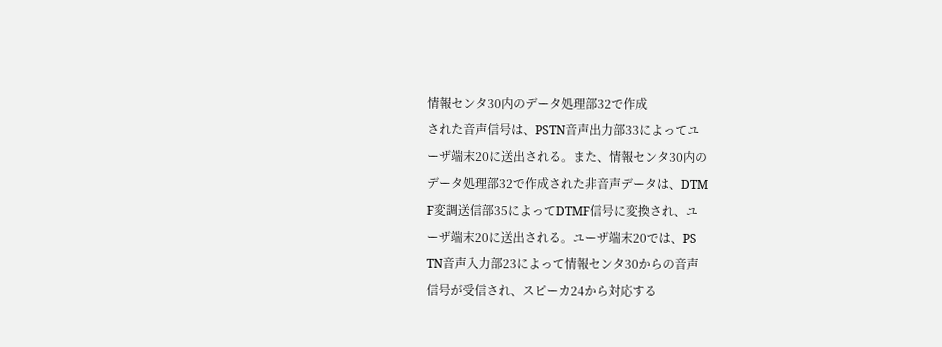情報センタ30内のデータ処理部32で作成
された音声信号は、PSTN音声出力部33によってユ
ーザ端末20に送出される。また、情報センタ30内の
データ処理部32で作成された非音声データは、DTM
F変調送信部35によってDTMF信号に変換され、ユ
ーザ端末20に送出される。ユーザ端末20では、PS
TN音声入力部23によって情報センタ30からの音声
信号が受信され、スピーカ24から対応する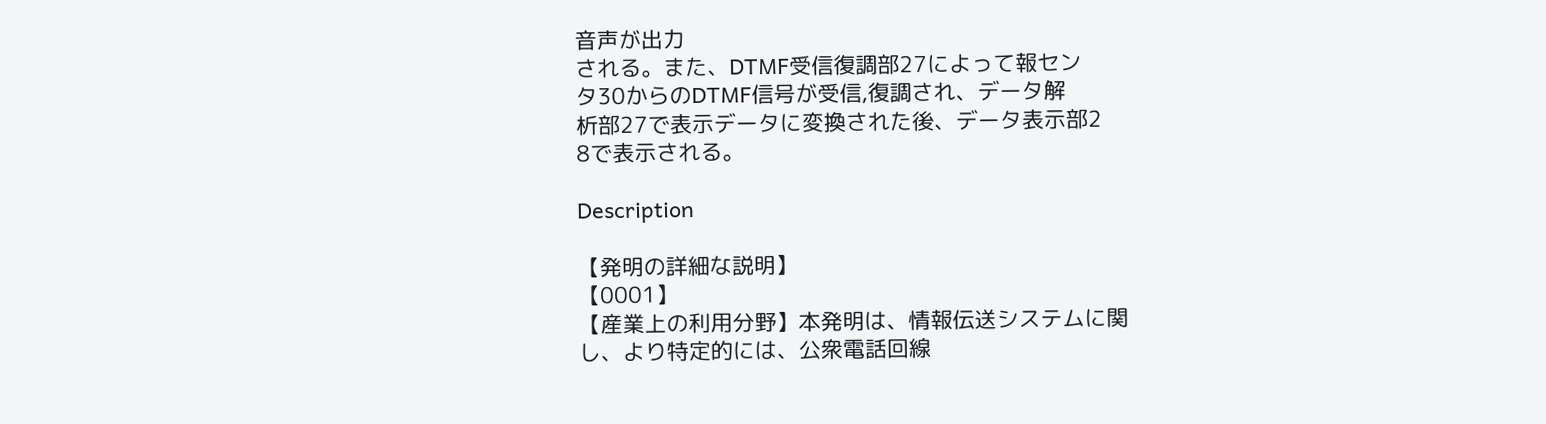音声が出力
される。また、DTMF受信復調部27によって報セン
タ30からのDTMF信号が受信,復調され、データ解
析部27で表示データに変換された後、データ表示部2
8で表示される。

Description

【発明の詳細な説明】
【0001】
【産業上の利用分野】本発明は、情報伝送システムに関
し、より特定的には、公衆電話回線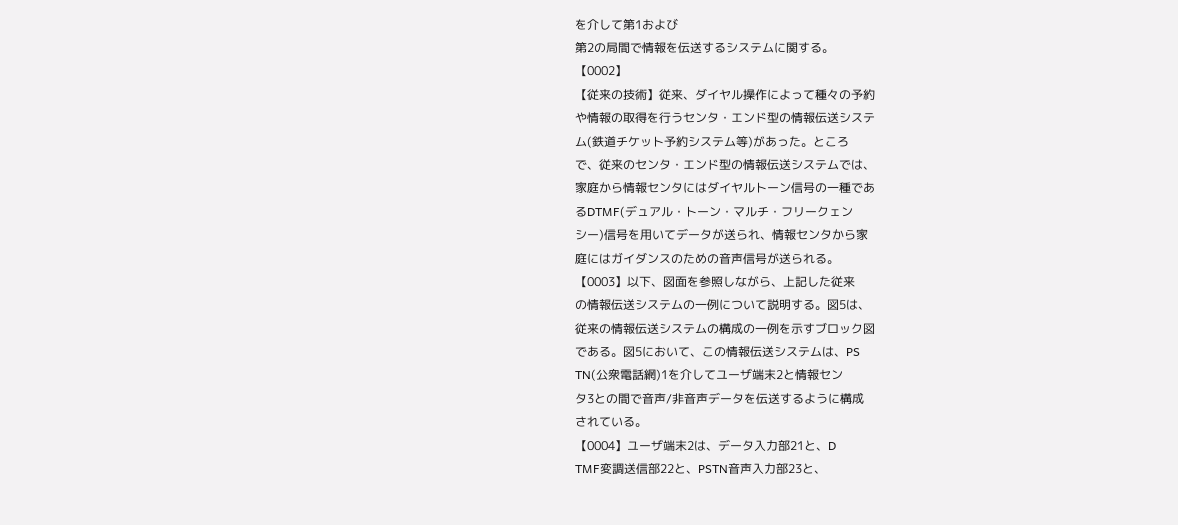を介して第1および
第2の局間で情報を伝送するシステムに関する。
【0002】
【従来の技術】従来、ダイヤル操作によって種々の予約
や情報の取得を行うセンタ・エンド型の情報伝送システ
ム(鉄道チケット予約システム等)があった。ところ
で、従来のセンタ・エンド型の情報伝送システムでは、
家庭から情報センタにはダイヤルトーン信号の一種であ
るDTMF(デュアル・トーン・マルチ・フリークェン
シー)信号を用いてデータが送られ、情報センタから家
庭にはガイダンスのための音声信号が送られる。
【0003】以下、図面を参照しながら、上記した従来
の情報伝送システムの一例について説明する。図5は、
従来の情報伝送システムの構成の一例を示すブロック図
である。図5において、この情報伝送システムは、PS
TN(公衆電話網)1を介してユーザ端末2と情報セン
タ3との間で音声/非音声データを伝送するように構成
されている。
【0004】ユーザ端末2は、データ入力部21と、D
TMF変調送信部22と、PSTN音声入力部23と、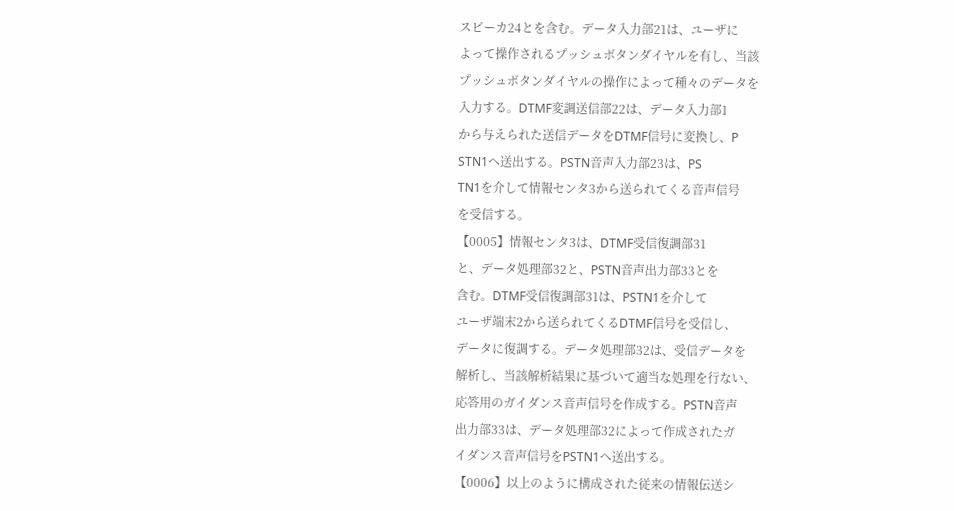スピーカ24とを含む。データ入力部21は、ユーザに
よって操作されるプッシュボタンダイヤルを有し、当該
プッシュボタンダイヤルの操作によって種々のデータを
入力する。DTMF変調送信部22は、データ入力部1
から与えられた送信データをDTMF信号に変換し、P
STN1へ送出する。PSTN音声入力部23は、PS
TN1を介して情報センタ3から送られてくる音声信号
を受信する。
【0005】情報センタ3は、DTMF受信復調部31
と、データ処理部32と、PSTN音声出力部33とを
含む。DTMF受信復調部31は、PSTN1を介して
ユーザ端末2から送られてくるDTMF信号を受信し、
データに復調する。データ処理部32は、受信データを
解析し、当該解析結果に基づいて適当な処理を行ない、
応答用のガイダンス音声信号を作成する。PSTN音声
出力部33は、データ処理部32によって作成されたガ
イダンス音声信号をPSTN1へ送出する。
【0006】以上のように構成された従来の情報伝送シ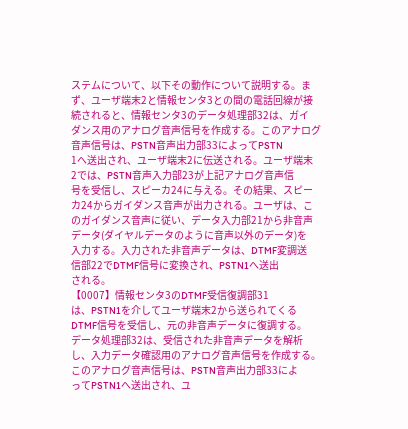ステムについて、以下その動作について説明する。ま
ず、ユーザ端末2と情報センタ3との間の電話回線が接
続されると、情報センタ3のデータ処理部32は、ガイ
ダンス用のアナログ音声信号を作成する。このアナログ
音声信号は、PSTN音声出力部33によってPSTN
1へ送出され、ユーザ端末2に伝送される。ユーザ端末
2では、PSTN音声入力部23が上記アナログ音声信
号を受信し、スピーカ24に与える。その結果、スピー
カ24からガイダンス音声が出力される。ユーザは、こ
のガイダンス音声に従い、データ入力部21から非音声
データ(ダイヤルデータのように音声以外のデータ)を
入力する。入力された非音声データは、DTMF変調送
信部22でDTMF信号に変換され、PSTN1へ送出
される。
【0007】情報センタ3のDTMF受信復調部31
は、PSTN1を介してユーザ端末2から送られてくる
DTMF信号を受信し、元の非音声データに復調する。
データ処理部32は、受信された非音声データを解析
し、入力データ確認用のアナログ音声信号を作成する。
このアナログ音声信号は、PSTN音声出力部33によ
ってPSTN1へ送出され、ユ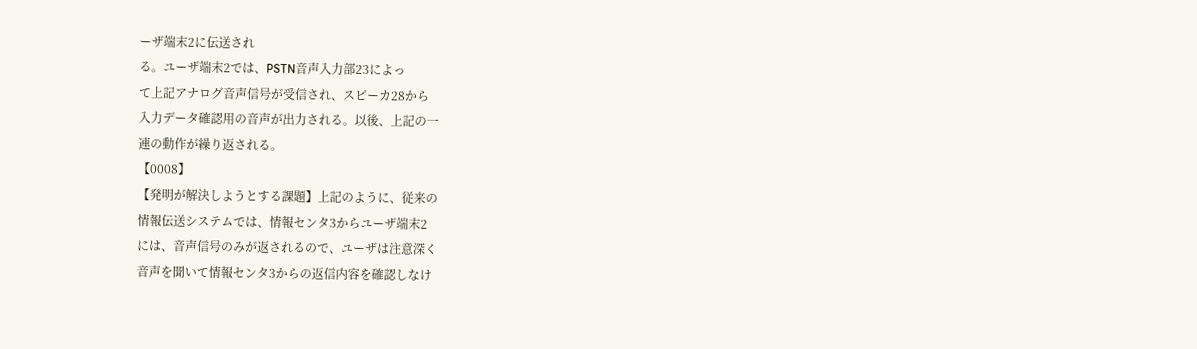ーザ端末2に伝送され
る。ユーザ端末2では、PSTN音声入力部23によっ
て上記アナログ音声信号が受信され、スピーカ28から
入力データ確認用の音声が出力される。以後、上記の一
連の動作が繰り返される。
【0008】
【発明が解決しようとする課題】上記のように、従来の
情報伝送システムでは、情報センタ3からユーザ端末2
には、音声信号のみが返されるので、ユーザは注意深く
音声を聞いて情報センタ3からの返信内容を確認しなけ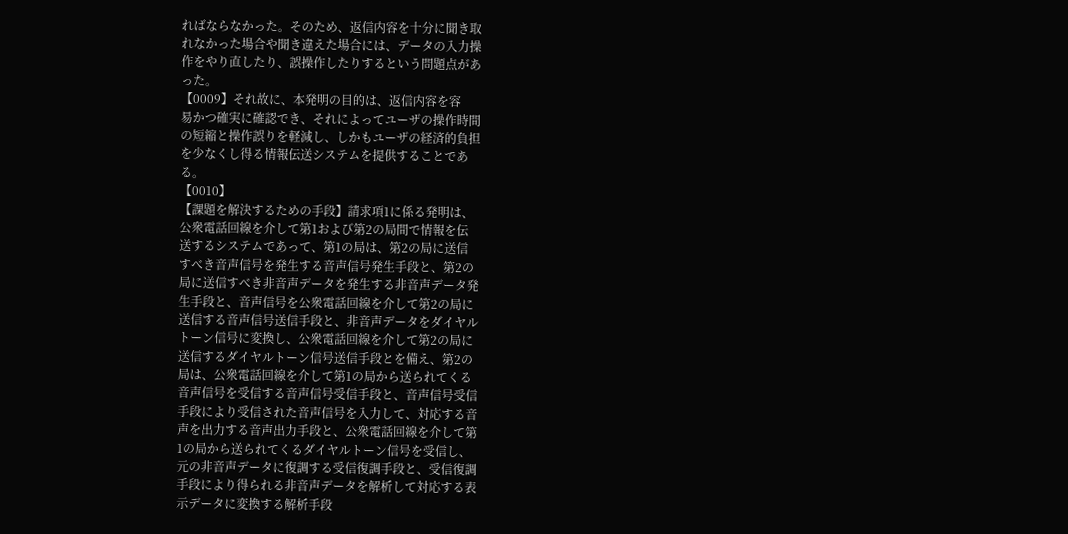ればならなかった。そのため、返信内容を十分に聞き取
れなかった場合や聞き違えた場合には、データの入力操
作をやり直したり、誤操作したりするという問題点があ
った。
【0009】それ故に、本発明の目的は、返信内容を容
易かつ確実に確認でき、それによってユーザの操作時間
の短縮と操作誤りを軽減し、しかもユーザの経済的負担
を少なくし得る情報伝送システムを提供することであ
る。
【0010】
【課題を解決するための手段】請求項1に係る発明は、
公衆電話回線を介して第1および第2の局間で情報を伝
送するシステムであって、第1の局は、第2の局に送信
すべき音声信号を発生する音声信号発生手段と、第2の
局に送信すべき非音声データを発生する非音声データ発
生手段と、音声信号を公衆電話回線を介して第2の局に
送信する音声信号送信手段と、非音声データをダイヤル
トーン信号に変換し、公衆電話回線を介して第2の局に
送信するダイヤルトーン信号送信手段とを備え、第2の
局は、公衆電話回線を介して第1の局から送られてくる
音声信号を受信する音声信号受信手段と、音声信号受信
手段により受信された音声信号を入力して、対応する音
声を出力する音声出力手段と、公衆電話回線を介して第
1の局から送られてくるダイヤルトーン信号を受信し、
元の非音声データに復調する受信復調手段と、受信復調
手段により得られる非音声データを解析して対応する表
示データに変換する解析手段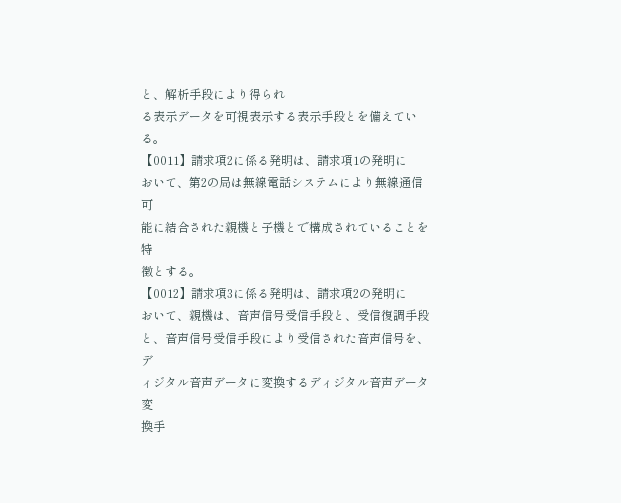と、解析手段により得られ
る表示データを可視表示する表示手段とを備えている。
【0011】請求項2に係る発明は、請求項1の発明に
おいて、第2の局は無線電話システムにより無線通信可
能に結合された親機と子機とで構成されていることを特
徴とする。
【0012】請求項3に係る発明は、請求項2の発明に
おいて、親機は、音声信号受信手段と、受信復調手段
と、音声信号受信手段により受信された音声信号を、デ
ィジタル音声データに変換するディジタル音声データ変
換手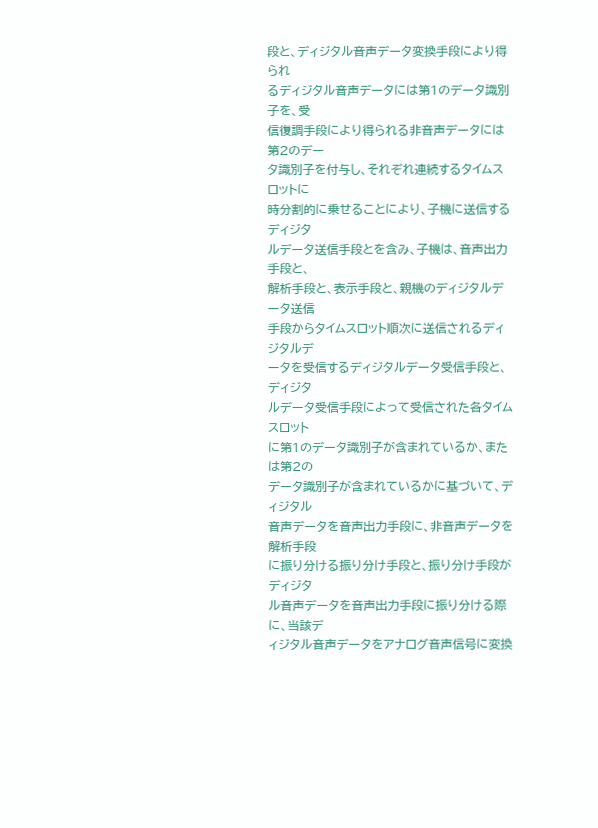段と、ディジタル音声データ変換手段により得られ
るディジタル音声データには第1のデータ識別子を、受
信復調手段により得られる非音声データには第2のデー
タ識別子を付与し、それぞれ連続するタイムスロットに
時分割的に乗せることにより、子機に送信するディジタ
ルデータ送信手段とを含み、子機は、音声出力手段と、
解析手段と、表示手段と、親機のディジタルデータ送信
手段からタイムスロット順次に送信されるディジタルデ
ータを受信するディジタルデータ受信手段と、ディジタ
ルデータ受信手段によって受信された各タイムスロット
に第1のデータ識別子が含まれているか、または第2の
データ識別子が含まれているかに基づいて、ディジタル
音声データを音声出力手段に、非音声データを解析手段
に振り分ける振り分け手段と、振り分け手段がディジタ
ル音声データを音声出力手段に振り分ける際に、当該デ
ィジタル音声データをアナログ音声信号に変換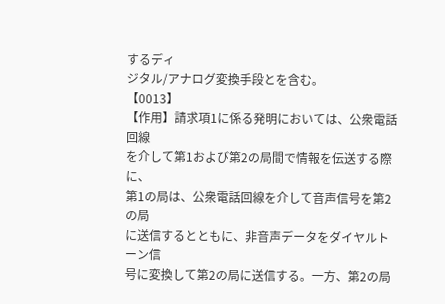するディ
ジタル/アナログ変換手段とを含む。
【0013】
【作用】請求項1に係る発明においては、公衆電話回線
を介して第1および第2の局間で情報を伝送する際に、
第1の局は、公衆電話回線を介して音声信号を第2の局
に送信するとともに、非音声データをダイヤルトーン信
号に変換して第2の局に送信する。一方、第2の局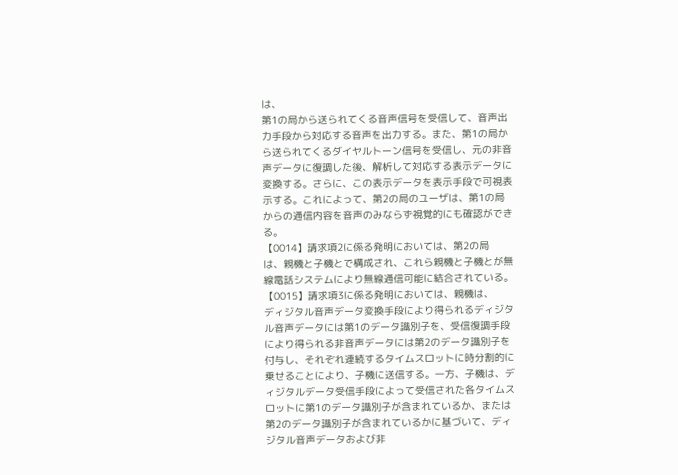は、
第1の局から送られてくる音声信号を受信して、音声出
力手段から対応する音声を出力する。また、第1の局か
ら送られてくるダイヤルトーン信号を受信し、元の非音
声データに復調した後、解析して対応する表示データに
変換する。さらに、この表示データを表示手段で可視表
示する。これによって、第2の局のユーザは、第1の局
からの通信内容を音声のみならず視覚的にも確認ができ
る。
【0014】請求項2に係る発明においては、第2の局
は、親機と子機とで構成され、これら親機と子機とが無
線電話システムにより無線通信可能に結合されている。
【0015】請求項3に係る発明においては、親機は、
ディジタル音声データ変換手段により得られるディジタ
ル音声データには第1のデータ識別子を、受信復調手段
により得られる非音声データには第2のデータ識別子を
付与し、それぞれ連続するタイムスロットに時分割的に
乗せることにより、子機に送信する。一方、子機は、デ
ィジタルデータ受信手段によって受信された各タイムス
ロットに第1のデータ識別子が含まれているか、または
第2のデータ識別子が含まれているかに基づいて、ディ
ジタル音声データおよび非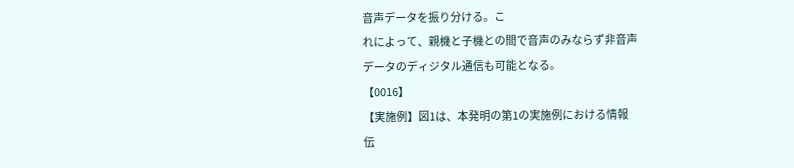音声データを振り分ける。こ
れによって、親機と子機との間で音声のみならず非音声
データのディジタル通信も可能となる。
【0016】
【実施例】図1は、本発明の第1の実施例における情報
伝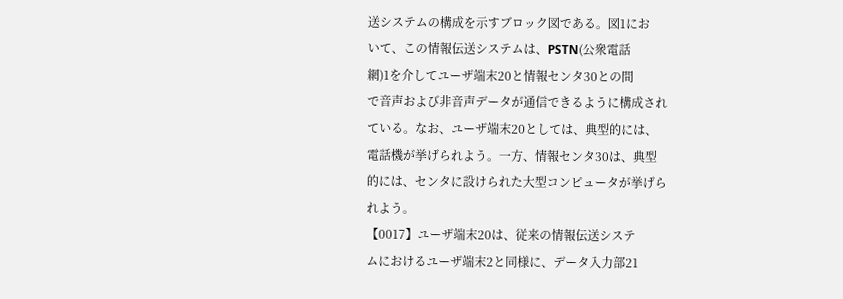送システムの構成を示すブロック図である。図1にお
いて、この情報伝送システムは、PSTN(公衆電話
網)1を介してユーザ端末20と情報センタ30との間
で音声および非音声データが通信できるように構成され
ている。なお、ユーザ端末20としては、典型的には、
電話機が挙げられよう。一方、情報センタ30は、典型
的には、センタに設けられた大型コンピュータが挙げら
れよう。
【0017】ユーザ端末20は、従来の情報伝送システ
ムにおけるユーザ端末2と同様に、データ入力部21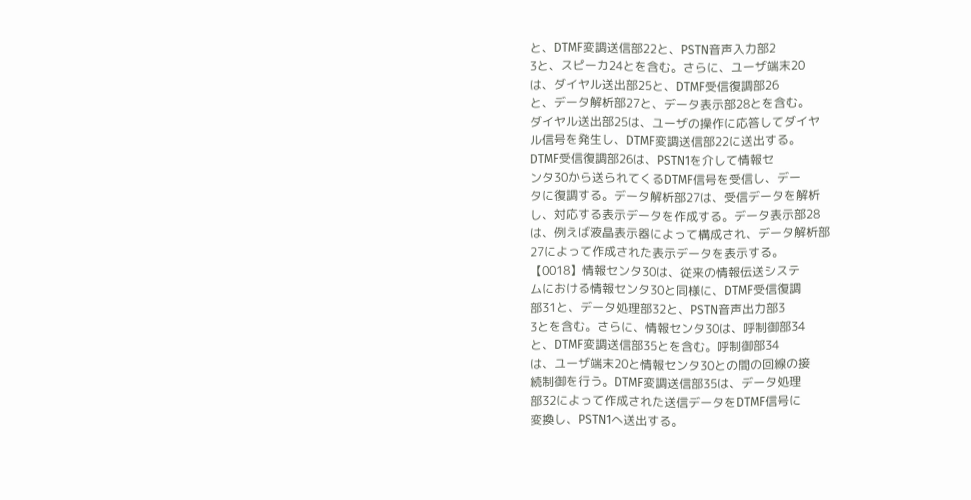と、DTMF変調送信部22と、PSTN音声入力部2
3と、スピーカ24とを含む。さらに、ユーザ端末20
は、ダイヤル送出部25と、DTMF受信復調部26
と、データ解析部27と、データ表示部28とを含む。
ダイヤル送出部25は、ユーザの操作に応答してダイヤ
ル信号を発生し、DTMF変調送信部22に送出する。
DTMF受信復調部26は、PSTN1を介して情報セ
ンタ30から送られてくるDTMF信号を受信し、デー
タに復調する。データ解析部27は、受信データを解析
し、対応する表示データを作成する。データ表示部28
は、例えば液晶表示器によって構成され、データ解析部
27によって作成された表示データを表示する。
【0018】情報センタ30は、従来の情報伝送システ
ムにおける情報センタ30と同様に、DTMF受信復調
部31と、データ処理部32と、PSTN音声出力部3
3とを含む。さらに、情報センタ30は、呼制御部34
と、DTMF変調送信部35とを含む。呼制御部34
は、ユーザ端末20と情報センタ30との間の回線の接
続制御を行う。DTMF変調送信部35は、データ処理
部32によって作成された送信データをDTMF信号に
変換し、PSTN1へ送出する。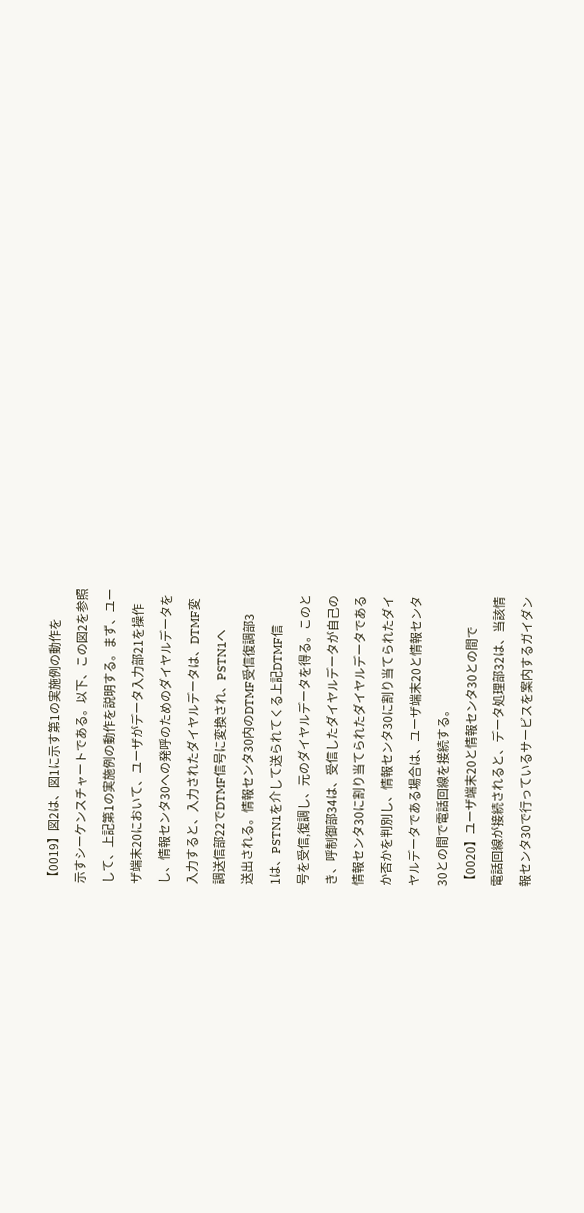【0019】図2は、図1に示す第1の実施例の動作を
示すシーケンスチャートである。以下、この図2を参照
して、上記第1の実施例の動作を説明する。まず、ユー
ザ端末20において、ユーザがデータ入力部21を操作
し、情報センタ30への発呼のためのダイヤルデータを
入力すると、入力されたダイヤルデータは、DTMF変
調送信部22でDTMF信号に変換され、PSTN1へ
送出される。情報センタ30内のDTMF受信復調部3
1は、PSTN1を介して送られてくる上記DTMF信
号を受信,復調し、元のダイヤルデータを得る。このと
き、呼制御部34は、受信したダイヤルデータが自己の
情報センタ30に割り当てられたダイヤルデータである
か否かを判別し、情報センタ30に割り当てられたダイ
ヤルデータである場合は、ユーザ端末20と情報センタ
30との間で電話回線を接続する。
【0020】ユーザ端末20と情報センタ30との間で
電話回線が接続されると、データ処理部32は、当該情
報センタ30で行っているサービスを案内するガイダン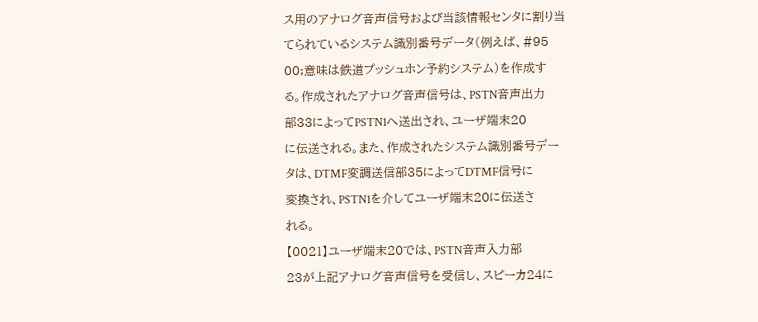ス用のアナログ音声信号および当該情報センタに割り当
てられているシステム識別番号データ(例えば、#95
00;意味は鉄道プッシュホン予約システム)を作成す
る。作成されたアナログ音声信号は、PSTN音声出力
部33によってPSTN1へ送出され、ユーザ端末20
に伝送される。また、作成されたシステム識別番号デー
タは、DTMF変調送信部35によってDTMF信号に
変換され、PSTN1を介してユーザ端末20に伝送さ
れる。
【0021】ユーザ端末20では、PSTN音声入力部
23が上記アナログ音声信号を受信し、スピーカ24に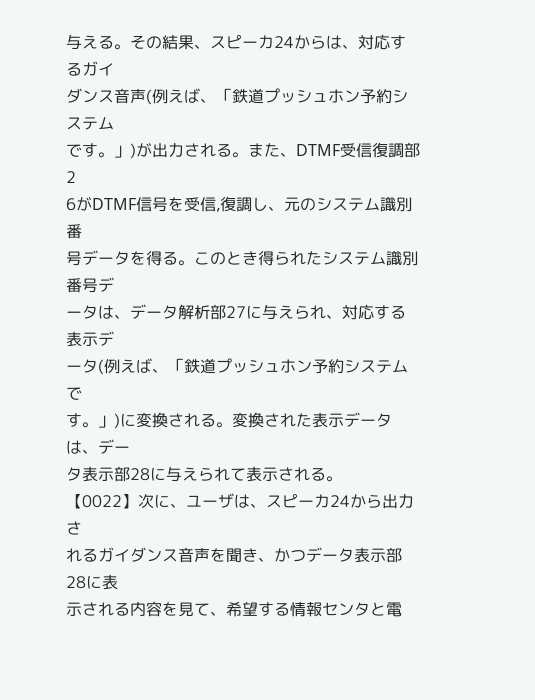与える。その結果、スピーカ24からは、対応するガイ
ダンス音声(例えば、「鉄道プッシュホン予約システム
です。」)が出力される。また、DTMF受信復調部2
6がDTMF信号を受信,復調し、元のシステム識別番
号データを得る。このとき得られたシステム識別番号デ
ータは、データ解析部27に与えられ、対応する表示デ
ータ(例えば、「鉄道プッシュホン予約システムで
す。」)に変換される。変換された表示データは、デー
タ表示部28に与えられて表示される。
【0022】次に、ユーザは、スピーカ24から出力さ
れるガイダンス音声を聞き、かつデータ表示部28に表
示される内容を見て、希望する情報センタと電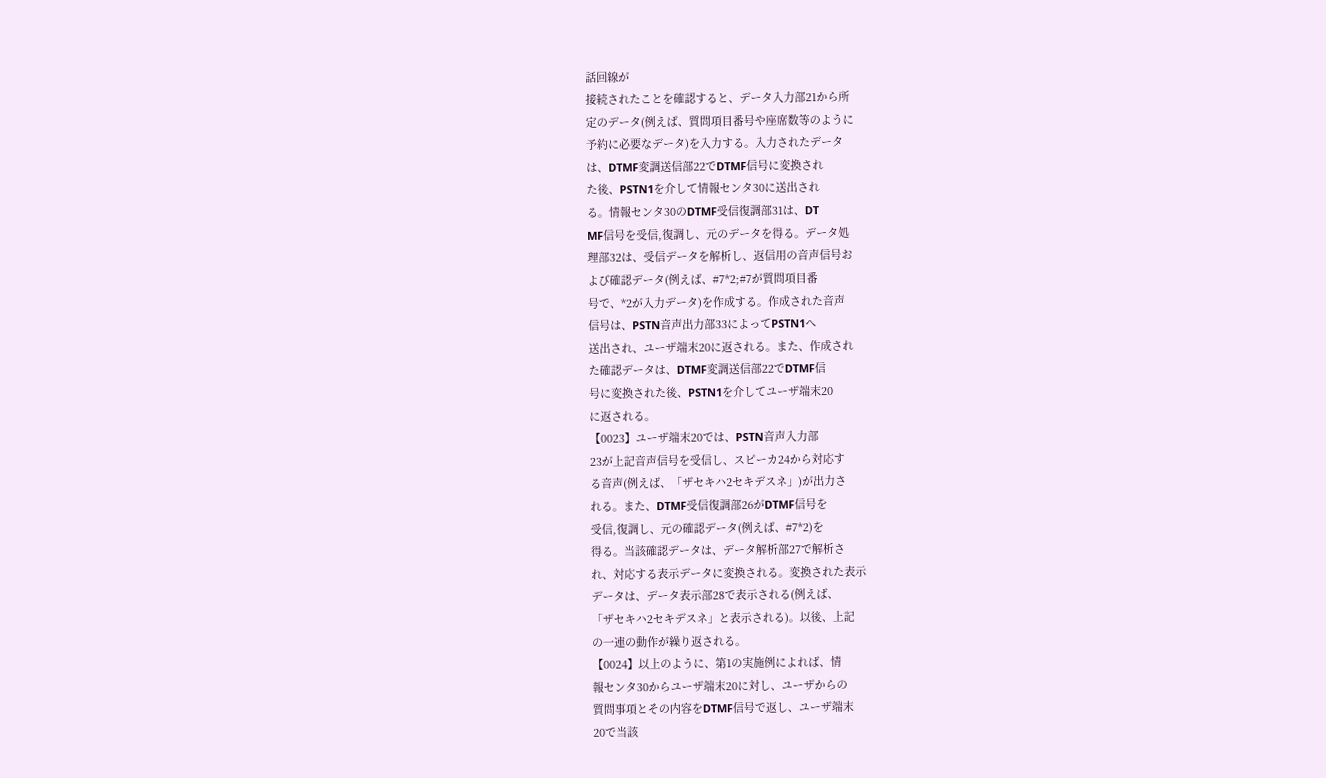話回線が
接続されたことを確認すると、データ入力部21から所
定のデータ(例えば、質問項目番号や座席数等のように
予約に必要なデータ)を入力する。入力されたデータ
は、DTMF変調送信部22でDTMF信号に変換され
た後、PSTN1を介して情報センタ30に送出され
る。情報センタ30のDTMF受信復調部31は、DT
MF信号を受信,復調し、元のデータを得る。データ処
理部32は、受信データを解析し、返信用の音声信号お
よび確認データ(例えば、#7*2;#7が質問項目番
号で、*2が入力データ)を作成する。作成された音声
信号は、PSTN音声出力部33によってPSTN1へ
送出され、ユーザ端末20に返される。また、作成され
た確認データは、DTMF変調送信部22でDTMF信
号に変換された後、PSTN1を介してユーザ端末20
に返される。
【0023】ユーザ端末20では、PSTN音声入力部
23が上記音声信号を受信し、スピーカ24から対応す
る音声(例えば、「ザセキハ2セキデスネ」)が出力さ
れる。また、DTMF受信復調部26がDTMF信号を
受信,復調し、元の確認データ(例えば、#7*2)を
得る。当該確認データは、データ解析部27で解析さ
れ、対応する表示データに変換される。変換された表示
データは、データ表示部28で表示される(例えば、
「ザセキハ2セキデスネ」と表示される)。以後、上記
の一連の動作が繰り返される。
【0024】以上のように、第1の実施例によれば、情
報センタ30からユーザ端末20に対し、ユーザからの
質問事項とその内容をDTMF信号で返し、ユーザ端末
20で当該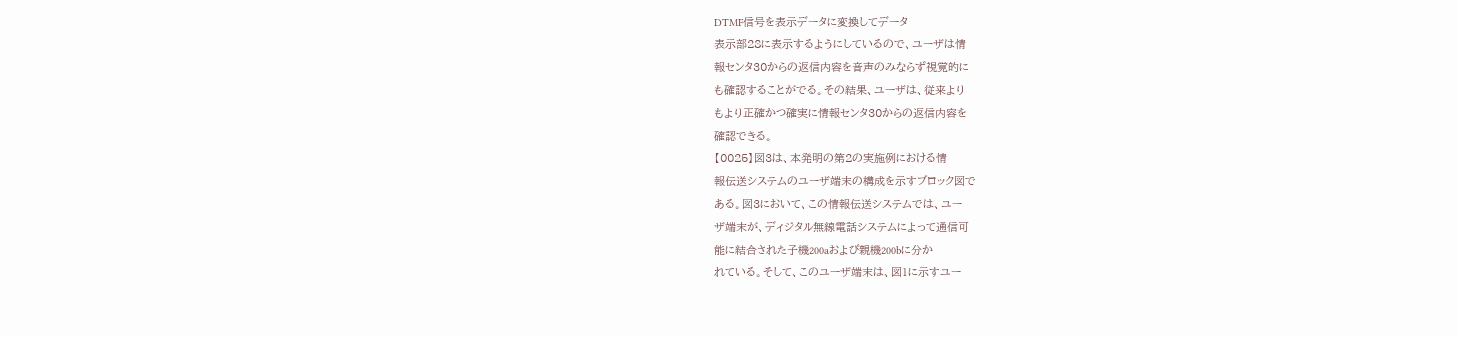DTMF信号を表示データに変換してデータ
表示部28に表示するようにしているので、ユーザは情
報センタ30からの返信内容を音声のみならず視覚的に
も確認することがでる。その結果、ユーザは、従来より
もより正確かつ確実に情報センタ30からの返信内容を
確認できる。
【0025】図3は、本発明の第2の実施例における情
報伝送システムのユーザ端末の構成を示すブロック図で
ある。図3において、この情報伝送システムでは、ユー
ザ端末が、ディジタル無線電話システムによって通信可
能に結合された子機200aおよび親機200bに分か
れている。そして、このユーザ端末は、図1に示すユー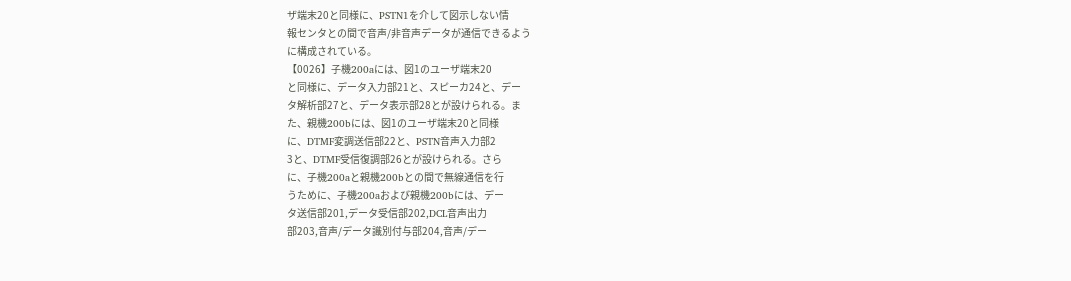ザ端末20と同様に、PSTN1を介して図示しない情
報センタとの間で音声/非音声データが通信できるよう
に構成されている。
【0026】子機200aには、図1のユーザ端末20
と同様に、データ入力部21と、スピーカ24と、デー
タ解析部27と、データ表示部28とが設けられる。ま
た、親機200bには、図1のユーザ端末20と同様
に、DTMF変調送信部22と、PSTN音声入力部2
3と、DTMF受信復調部26とが設けられる。さら
に、子機200aと親機200bとの間で無線通信を行
うために、子機200aおよび親機200bには、デー
タ送信部201,データ受信部202,DCL音声出力
部203,音声/データ識別付与部204,音声/デー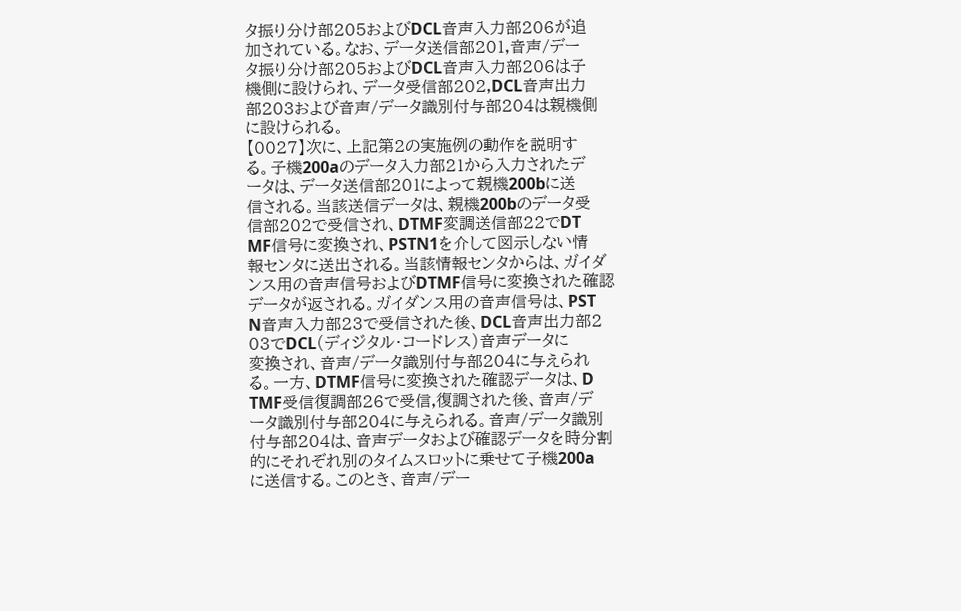タ振り分け部205およびDCL音声入力部206が追
加されている。なお、データ送信部201,音声/デー
タ振り分け部205およびDCL音声入力部206は子
機側に設けられ、データ受信部202,DCL音声出力
部203および音声/データ識別付与部204は親機側
に設けられる。
【0027】次に、上記第2の実施例の動作を説明す
る。子機200aのデータ入力部21から入力されたデ
ータは、データ送信部201によって親機200bに送
信される。当該送信データは、親機200bのデータ受
信部202で受信され、DTMF変調送信部22でDT
MF信号に変換され、PSTN1を介して図示しない情
報センタに送出される。当該情報センタからは、ガイダ
ンス用の音声信号およびDTMF信号に変換された確認
データが返される。ガイダンス用の音声信号は、PST
N音声入力部23で受信された後、DCL音声出力部2
03でDCL(ディジタル・コードレス)音声データに
変換され、音声/データ識別付与部204に与えられ
る。一方、DTMF信号に変換された確認データは、D
TMF受信復調部26で受信,復調された後、音声/デ
ータ識別付与部204に与えられる。音声/データ識別
付与部204は、音声データおよび確認データを時分割
的にそれぞれ別のタイムスロットに乗せて子機200a
に送信する。このとき、音声/デー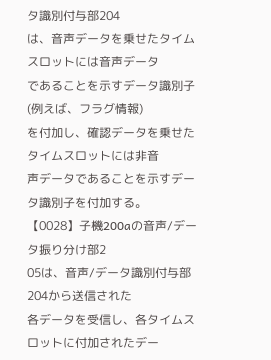タ識別付与部204
は、音声データを乗せたタイムスロットには音声データ
であることを示すデータ識別子(例えば、フラグ情報)
を付加し、確認データを乗せたタイムスロットには非音
声データであることを示すデータ識別子を付加する。
【0028】子機200aの音声/データ振り分け部2
05は、音声/データ識別付与部204から送信された
各データを受信し、各タイムスロットに付加されたデー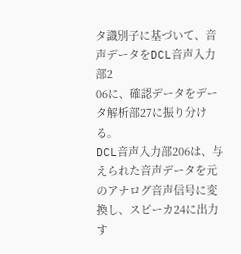タ識別子に基づいて、音声データをDCL音声入力部2
06に、確認データをデータ解析部27に振り分ける。
DCL音声入力部206は、与えられた音声データを元
のアナログ音声信号に変換し、スピーカ24に出力す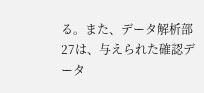る。また、データ解析部27は、与えられた確認データ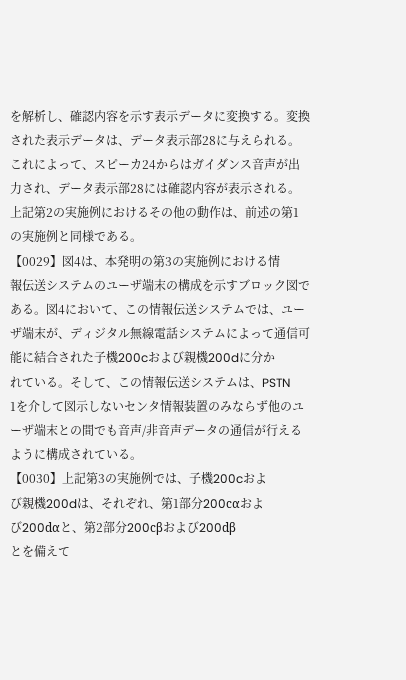を解析し、確認内容を示す表示データに変換する。変換
された表示データは、データ表示部28に与えられる。
これによって、スピーカ24からはガイダンス音声が出
力され、データ表示部28には確認内容が表示される。
上記第2の実施例におけるその他の動作は、前述の第1
の実施例と同様である。
【0029】図4は、本発明の第3の実施例における情
報伝送システムのユーザ端末の構成を示すブロック図で
ある。図4において、この情報伝送システムでは、ユー
ザ端末が、ディジタル無線電話システムによって通信可
能に結合された子機200cおよび親機200dに分か
れている。そして、この情報伝送システムは、PSTN
1を介して図示しないセンタ情報装置のみならず他のユ
ーザ端末との間でも音声/非音声データの通信が行える
ように構成されている。
【0030】上記第3の実施例では、子機200cおよ
び親機200dは、それぞれ、第1部分200cαおよ
び200dαと、第2部分200cβおよび200dβ
とを備えて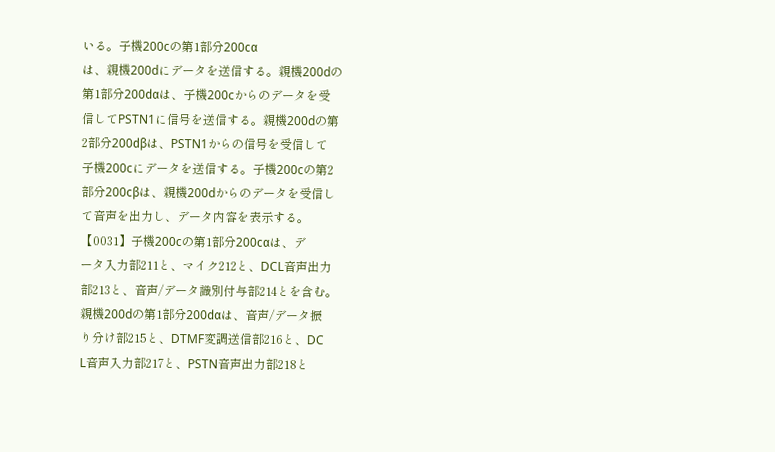いる。子機200cの第1部分200cα
は、親機200dにデータを送信する。親機200dの
第1部分200dαは、子機200cからのデータを受
信してPSTN1に信号を送信する。親機200dの第
2部分200dβは、PSTN1からの信号を受信して
子機200cにデータを送信する。子機200cの第2
部分200cβは、親機200dからのデータを受信し
て音声を出力し、データ内容を表示する。
【0031】子機200cの第1部分200cαは、デ
ータ入力部211と、マイク212と、DCL音声出力
部213と、音声/データ識別付与部214とを含む。
親機200dの第1部分200dαは、音声/データ振
り分け部215と、DTMF変調送信部216と、DC
L音声入力部217と、PSTN音声出力部218と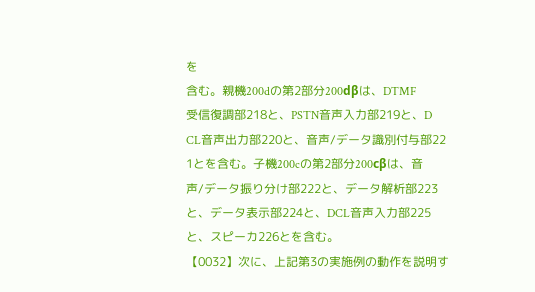を
含む。親機200dの第2部分200dβは、DTMF
受信復調部218と、PSTN音声入力部219と、D
CL音声出力部220と、音声/データ識別付与部22
1とを含む。子機200cの第2部分200cβは、音
声/データ振り分け部222と、データ解析部223
と、データ表示部224と、DCL音声入力部225
と、スピーカ226とを含む。
【0032】次に、上記第3の実施例の動作を説明す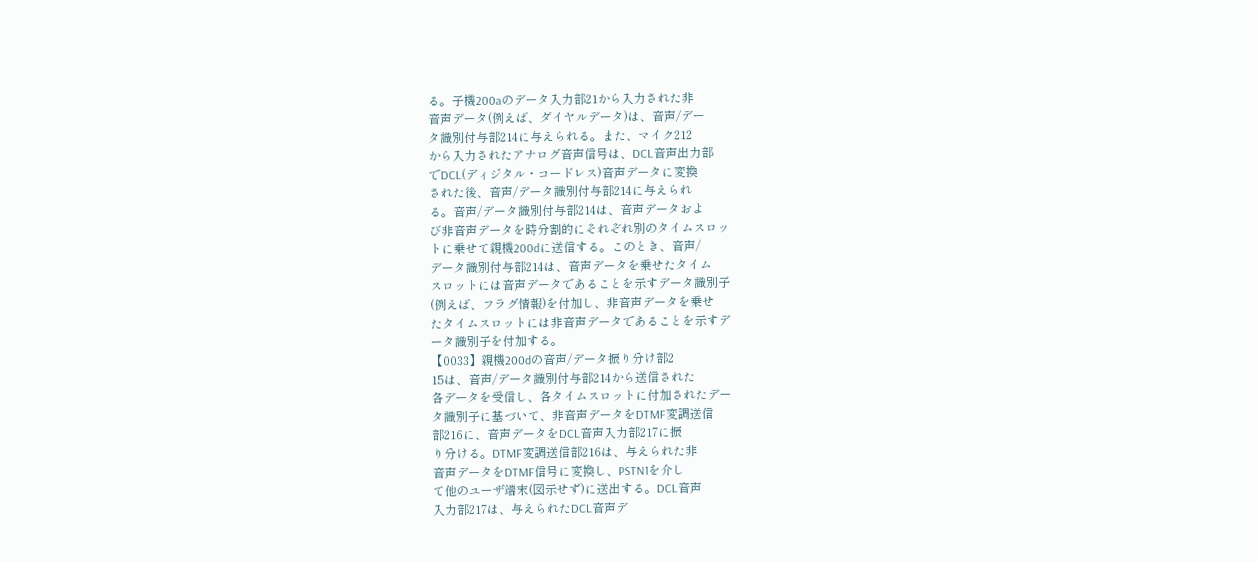る。子機200aのデータ入力部21から入力された非
音声データ(例えば、ダイヤルデータ)は、音声/デー
タ識別付与部214に与えられる。また、マイク212
から入力されたアナログ音声信号は、DCL音声出力部
でDCL(ディジタル・コードレス)音声データに変換
された後、音声/データ識別付与部214に与えられ
る。音声/データ識別付与部214は、音声データおよ
び非音声データを時分割的にそれぞれ別のタイムスロッ
トに乗せて親機200dに送信する。このとき、音声/
データ識別付与部214は、音声データを乗せたタイム
スロットには音声データであることを示すデータ識別子
(例えば、フラグ情報)を付加し、非音声データを乗せ
たタイムスロットには非音声データであることを示すデ
ータ識別子を付加する。
【0033】親機200dの音声/データ振り分け部2
15は、音声/データ識別付与部214から送信された
各データを受信し、各タイムスロットに付加されたデー
タ識別子に基づいて、非音声データをDTMF変調送信
部216に、音声データをDCL音声入力部217に振
り分ける。DTMF変調送信部216は、与えられた非
音声データをDTMF信号に変換し、PSTN1を介し
て他のユーザ端末(図示せず)に送出する。DCL音声
入力部217は、与えられたDCL音声デ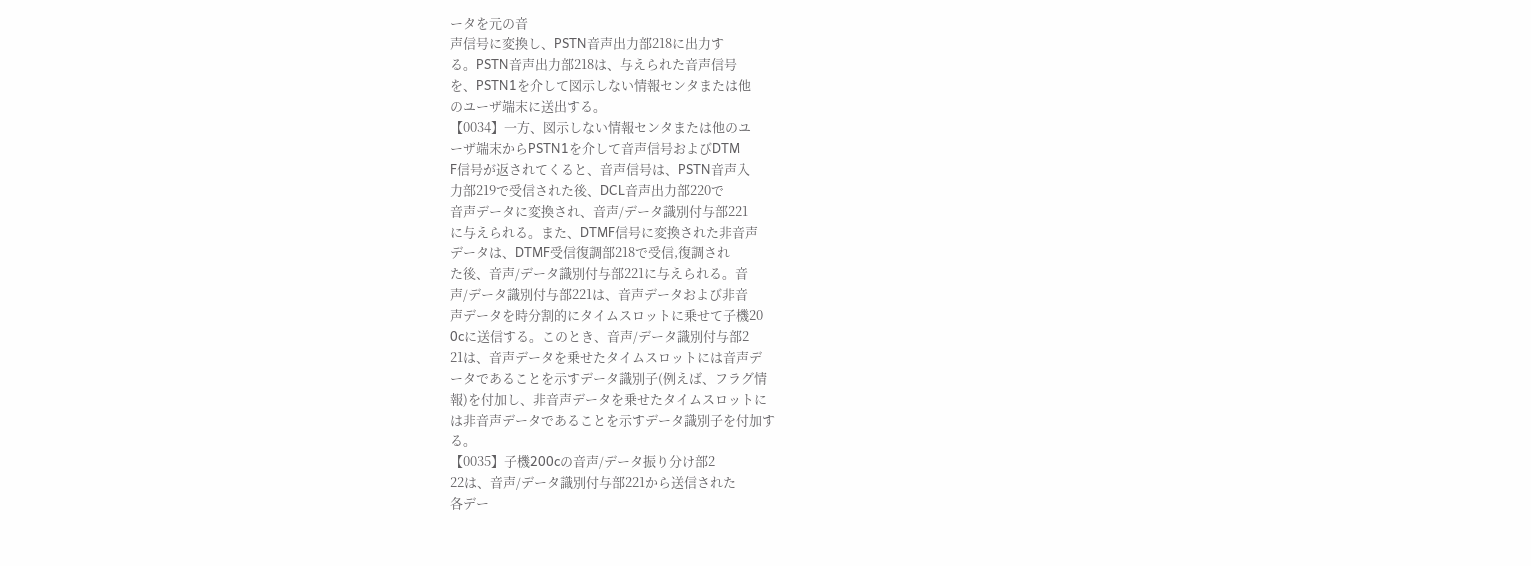ータを元の音
声信号に変換し、PSTN音声出力部218に出力す
る。PSTN音声出力部218は、与えられた音声信号
を、PSTN1を介して図示しない情報センタまたは他
のユーザ端末に送出する。
【0034】一方、図示しない情報センタまたは他のユ
ーザ端末からPSTN1を介して音声信号およびDTM
F信号が返されてくると、音声信号は、PSTN音声入
力部219で受信された後、DCL音声出力部220で
音声データに変換され、音声/データ識別付与部221
に与えられる。また、DTMF信号に変換された非音声
データは、DTMF受信復調部218で受信,復調され
た後、音声/データ識別付与部221に与えられる。音
声/データ識別付与部221は、音声データおよび非音
声データを時分割的にタイムスロットに乗せて子機20
0cに送信する。このとき、音声/データ識別付与部2
21は、音声データを乗せたタイムスロットには音声デ
ータであることを示すデータ識別子(例えば、フラグ情
報)を付加し、非音声データを乗せたタイムスロットに
は非音声データであることを示すデータ識別子を付加す
る。
【0035】子機200cの音声/データ振り分け部2
22は、音声/データ識別付与部221から送信された
各デー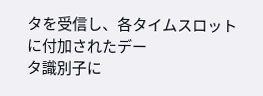タを受信し、各タイムスロットに付加されたデー
タ識別子に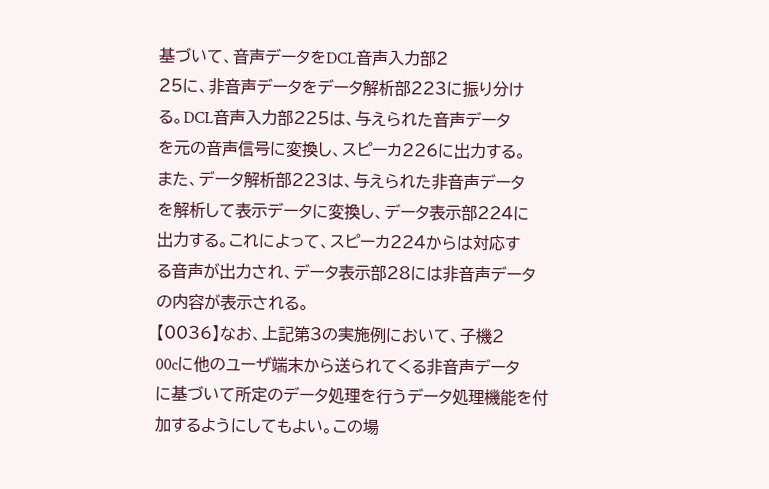基づいて、音声データをDCL音声入力部2
25に、非音声データをデータ解析部223に振り分け
る。DCL音声入力部225は、与えられた音声データ
を元の音声信号に変換し、スピーカ226に出力する。
また、データ解析部223は、与えられた非音声データ
を解析して表示データに変換し、データ表示部224に
出力する。これによって、スピーカ224からは対応す
る音声が出力され、データ表示部28には非音声データ
の内容が表示される。
【0036】なお、上記第3の実施例において、子機2
00cに他のユーザ端末から送られてくる非音声データ
に基づいて所定のデータ処理を行うデータ処理機能を付
加するようにしてもよい。この場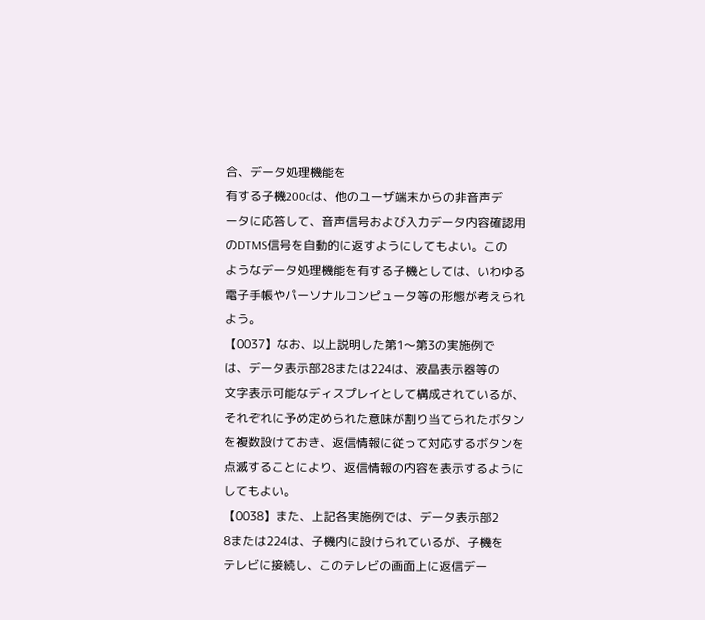合、データ処理機能を
有する子機200cは、他のユーザ端末からの非音声デ
ータに応答して、音声信号および入力データ内容確認用
のDTMS信号を自動的に返すようにしてもよい。この
ようなデータ処理機能を有する子機としては、いわゆる
電子手帳やパーソナルコンピュータ等の形態が考えられ
よう。
【0037】なお、以上説明した第1〜第3の実施例で
は、データ表示部28または224は、液晶表示器等の
文字表示可能なディスプレイとして構成されているが、
それぞれに予め定められた意味が割り当てられたボタン
を複数設けておき、返信情報に従って対応するボタンを
点滅することにより、返信情報の内容を表示するように
してもよい。
【0038】また、上記各実施例では、データ表示部2
8または224は、子機内に設けられているが、子機を
テレビに接続し、このテレビの画面上に返信デー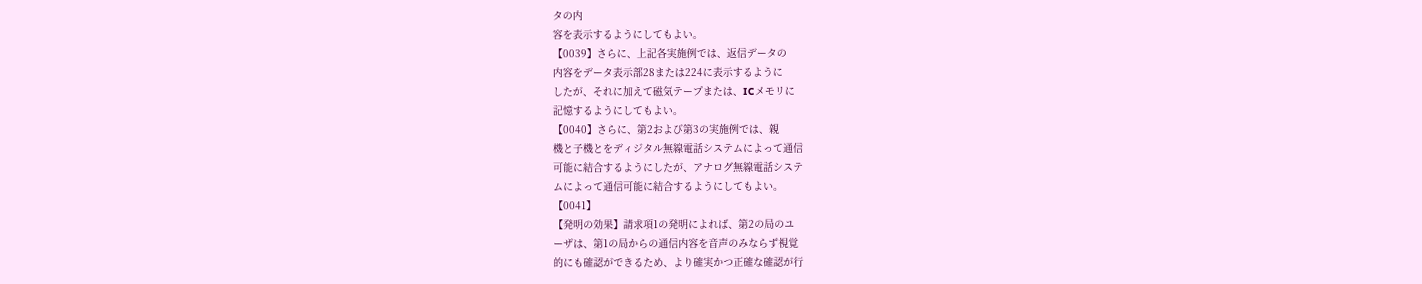タの内
容を表示するようにしてもよい。
【0039】さらに、上記各実施例では、返信データの
内容をデータ表示部28または224に表示するように
したが、それに加えて磁気テープまたは、ICメモリに
記憶するようにしてもよい。
【0040】さらに、第2および第3の実施例では、親
機と子機とをディジタル無線電話システムによって通信
可能に結合するようにしたが、アナログ無線電話システ
ムによって通信可能に結合するようにしてもよい。
【0041】
【発明の効果】請求項1の発明によれば、第2の局のユ
ーザは、第1の局からの通信内容を音声のみならず視覚
的にも確認ができるため、より確実かつ正確な確認が行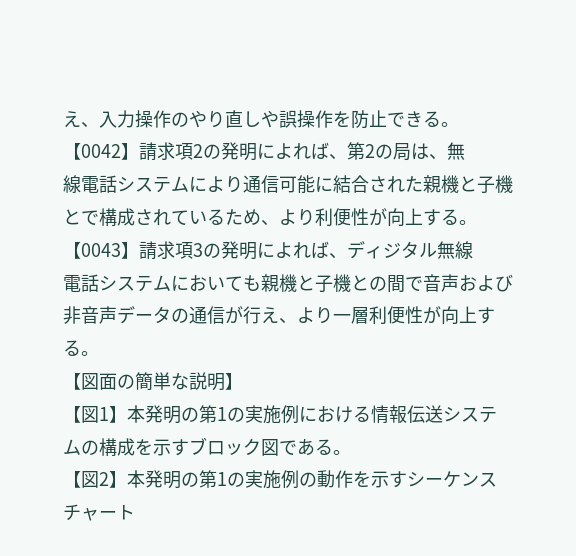え、入力操作のやり直しや誤操作を防止できる。
【0042】請求項2の発明によれば、第2の局は、無
線電話システムにより通信可能に結合された親機と子機
とで構成されているため、より利便性が向上する。
【0043】請求項3の発明によれば、ディジタル無線
電話システムにおいても親機と子機との間で音声および
非音声データの通信が行え、より一層利便性が向上す
る。
【図面の簡単な説明】
【図1】本発明の第1の実施例における情報伝送システ
ムの構成を示すブロック図である。
【図2】本発明の第1の実施例の動作を示すシーケンス
チャート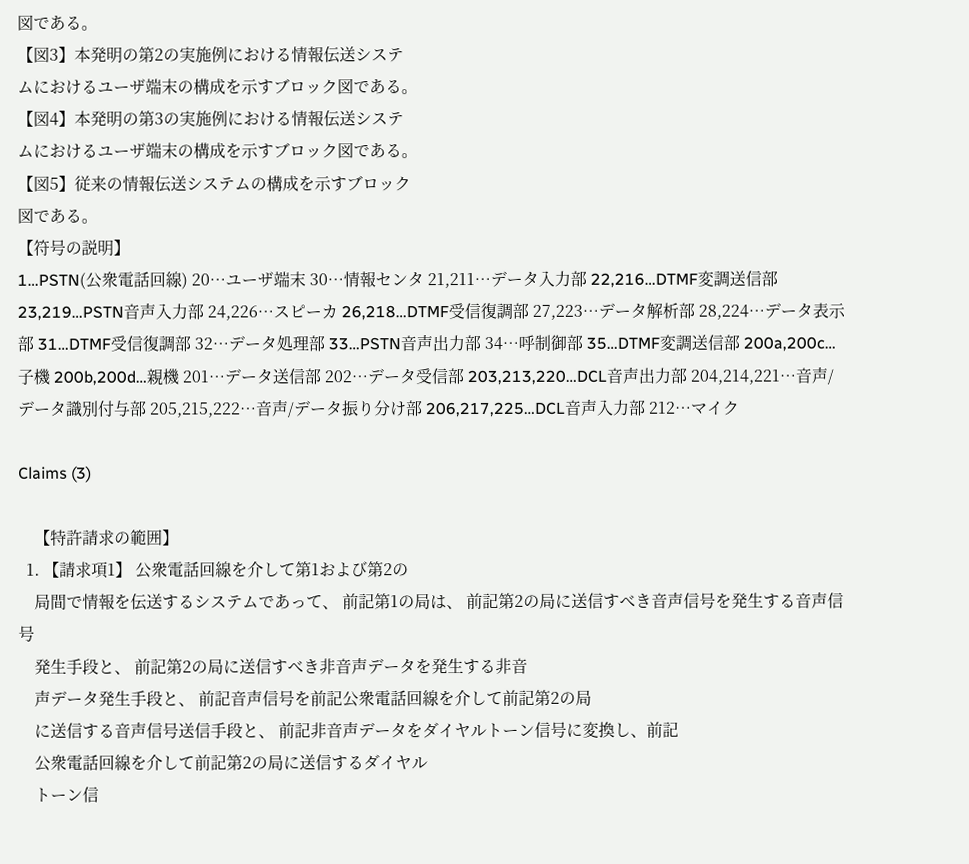図である。
【図3】本発明の第2の実施例における情報伝送システ
ムにおけるユーザ端末の構成を示すブロック図である。
【図4】本発明の第3の実施例における情報伝送システ
ムにおけるユーザ端末の構成を示すブロック図である。
【図5】従来の情報伝送システムの構成を示すブロック
図である。
【符号の説明】
1…PSTN(公衆電話回線) 20…ユーザ端末 30…情報センタ 21,211…データ入力部 22,216…DTMF変調送信部 23,219…PSTN音声入力部 24,226…スピーカ 26,218…DTMF受信復調部 27,223…データ解析部 28,224…データ表示部 31…DTMF受信復調部 32…データ処理部 33…PSTN音声出力部 34…呼制御部 35…DTMF変調送信部 200a,200c…子機 200b,200d…親機 201…データ送信部 202…データ受信部 203,213,220…DCL音声出力部 204,214,221…音声/データ識別付与部 205,215,222…音声/データ振り分け部 206,217,225…DCL音声入力部 212…マイク

Claims (3)

    【特許請求の範囲】
  1. 【請求項1】 公衆電話回線を介して第1および第2の
    局間で情報を伝送するシステムであって、 前記第1の局は、 前記第2の局に送信すべき音声信号を発生する音声信号
    発生手段と、 前記第2の局に送信すべき非音声データを発生する非音
    声データ発生手段と、 前記音声信号を前記公衆電話回線を介して前記第2の局
    に送信する音声信号送信手段と、 前記非音声データをダイヤルトーン信号に変換し、前記
    公衆電話回線を介して前記第2の局に送信するダイヤル
    トーン信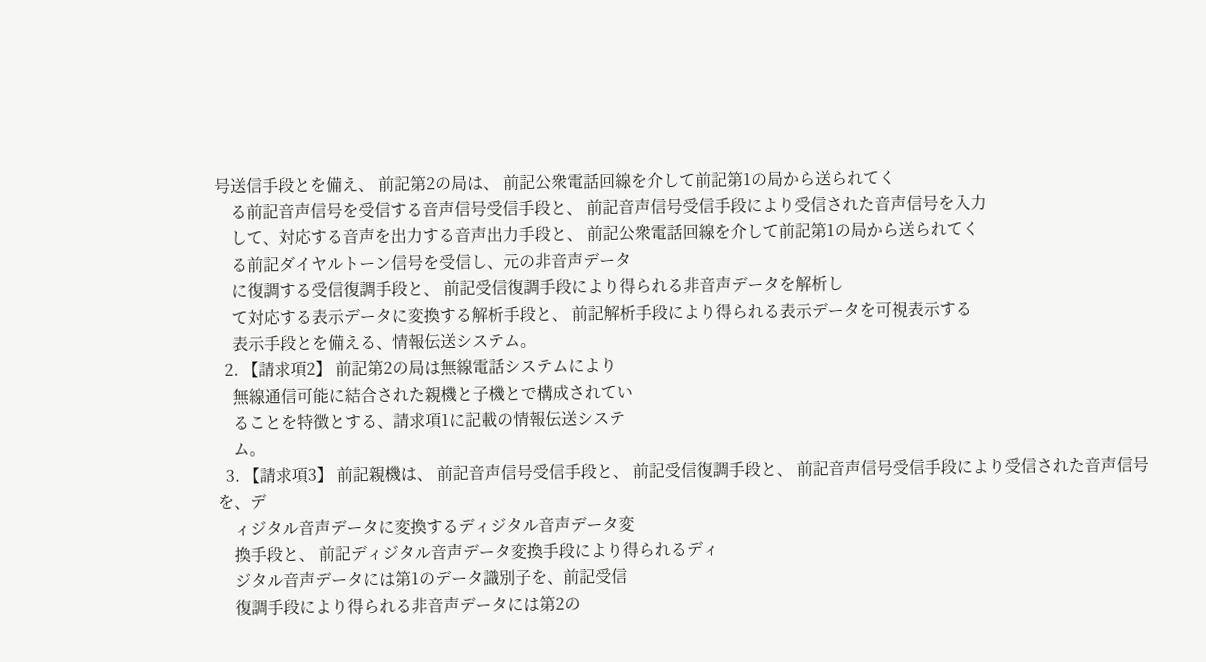号送信手段とを備え、 前記第2の局は、 前記公衆電話回線を介して前記第1の局から送られてく
    る前記音声信号を受信する音声信号受信手段と、 前記音声信号受信手段により受信された音声信号を入力
    して、対応する音声を出力する音声出力手段と、 前記公衆電話回線を介して前記第1の局から送られてく
    る前記ダイヤルトーン信号を受信し、元の非音声データ
    に復調する受信復調手段と、 前記受信復調手段により得られる非音声データを解析し
    て対応する表示データに変換する解析手段と、 前記解析手段により得られる表示データを可視表示する
    表示手段とを備える、情報伝送システム。
  2. 【請求項2】 前記第2の局は無線電話システムにより
    無線通信可能に結合された親機と子機とで構成されてい
    ることを特徴とする、請求項1に記載の情報伝送システ
    ム。
  3. 【請求項3】 前記親機は、 前記音声信号受信手段と、 前記受信復調手段と、 前記音声信号受信手段により受信された音声信号を、デ
    ィジタル音声データに変換するディジタル音声データ変
    換手段と、 前記ディジタル音声データ変換手段により得られるディ
    ジタル音声データには第1のデータ識別子を、前記受信
    復調手段により得られる非音声データには第2の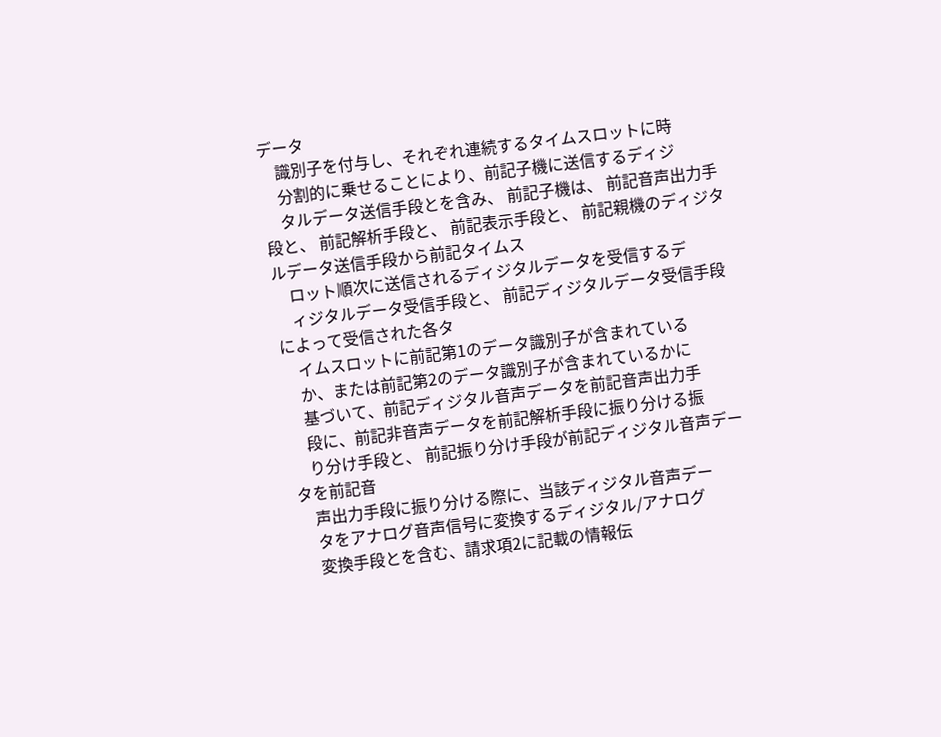データ
    識別子を付与し、それぞれ連続するタイムスロットに時
    分割的に乗せることにより、前記子機に送信するディジ
    タルデータ送信手段とを含み、 前記子機は、 前記音声出力手段と、 前記解析手段と、 前記表示手段と、 前記親機のディジタルデータ送信手段から前記タイムス
    ロット順次に送信されるディジタルデータを受信するデ
    ィジタルデータ受信手段と、 前記ディジタルデータ受信手段によって受信された各タ
    イムスロットに前記第1のデータ識別子が含まれている
    か、または前記第2のデータ識別子が含まれているかに
    基づいて、前記ディジタル音声データを前記音声出力手
    段に、前記非音声データを前記解析手段に振り分ける振
    り分け手段と、 前記振り分け手段が前記ディジタル音声データを前記音
    声出力手段に振り分ける際に、当該ディジタル音声デー
    タをアナログ音声信号に変換するディジタル/アナログ
    変換手段とを含む、請求項2に記載の情報伝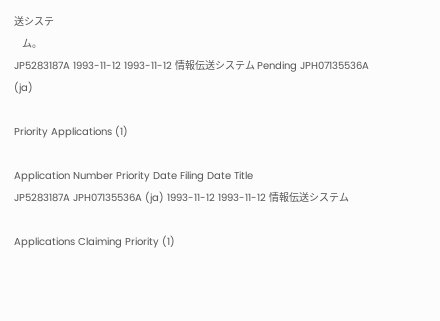送システ
    ム。
JP5283187A 1993-11-12 1993-11-12 情報伝送システム Pending JPH07135536A (ja)

Priority Applications (1)

Application Number Priority Date Filing Date Title
JP5283187A JPH07135536A (ja) 1993-11-12 1993-11-12 情報伝送システム

Applications Claiming Priority (1)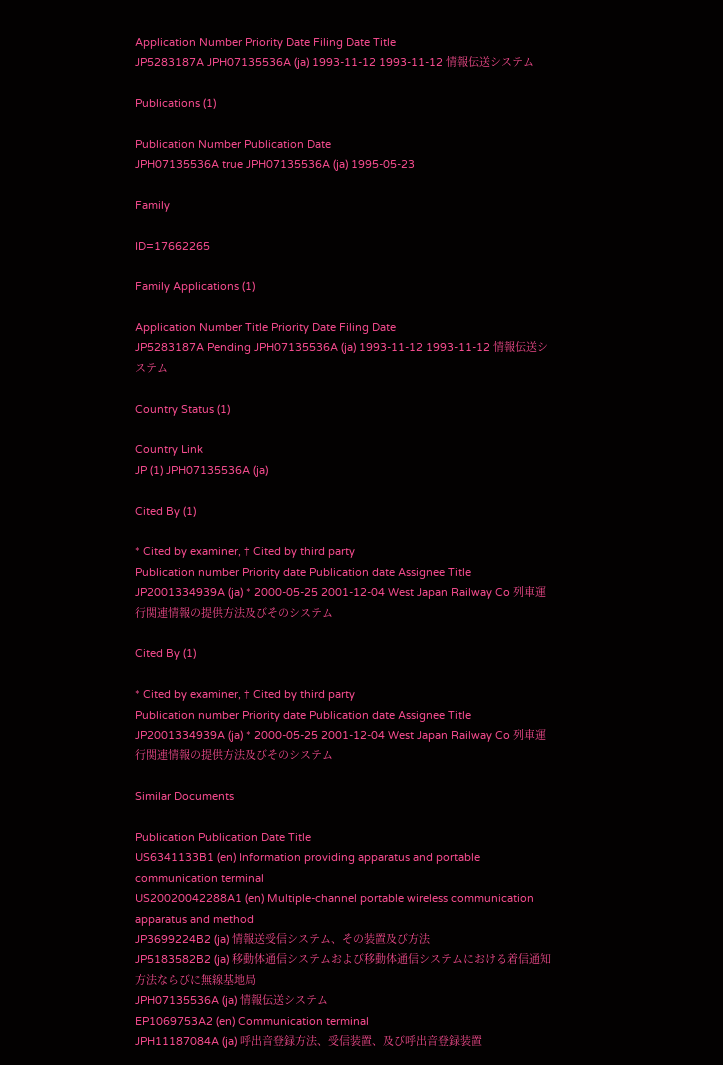Application Number Priority Date Filing Date Title
JP5283187A JPH07135536A (ja) 1993-11-12 1993-11-12 情報伝送システム

Publications (1)

Publication Number Publication Date
JPH07135536A true JPH07135536A (ja) 1995-05-23

Family

ID=17662265

Family Applications (1)

Application Number Title Priority Date Filing Date
JP5283187A Pending JPH07135536A (ja) 1993-11-12 1993-11-12 情報伝送システム

Country Status (1)

Country Link
JP (1) JPH07135536A (ja)

Cited By (1)

* Cited by examiner, † Cited by third party
Publication number Priority date Publication date Assignee Title
JP2001334939A (ja) * 2000-05-25 2001-12-04 West Japan Railway Co 列車運行関連情報の提供方法及びそのシステム

Cited By (1)

* Cited by examiner, † Cited by third party
Publication number Priority date Publication date Assignee Title
JP2001334939A (ja) * 2000-05-25 2001-12-04 West Japan Railway Co 列車運行関連情報の提供方法及びそのシステム

Similar Documents

Publication Publication Date Title
US6341133B1 (en) Information providing apparatus and portable communication terminal
US20020042288A1 (en) Multiple-channel portable wireless communication apparatus and method
JP3699224B2 (ja) 情報送受信システム、その装置及び方法
JP5183582B2 (ja) 移動体通信システムおよび移動体通信システムにおける着信通知方法ならびに無線基地局
JPH07135536A (ja) 情報伝送システム
EP1069753A2 (en) Communication terminal
JPH11187084A (ja) 呼出音登録方法、受信装置、及び呼出音登録装置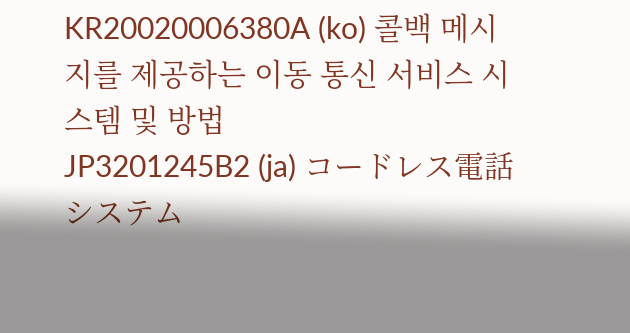KR20020006380A (ko) 콜백 메시지를 제공하는 이동 통신 서비스 시스템 및 방법
JP3201245B2 (ja) コードレス電話システム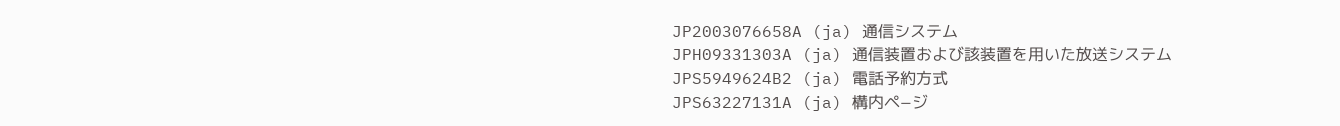JP2003076658A (ja) 通信システム
JPH09331303A (ja) 通信装置および該装置を用いた放送システム
JPS5949624B2 (ja) 電話予約方式
JPS63227131A (ja) 構内ペ−ジ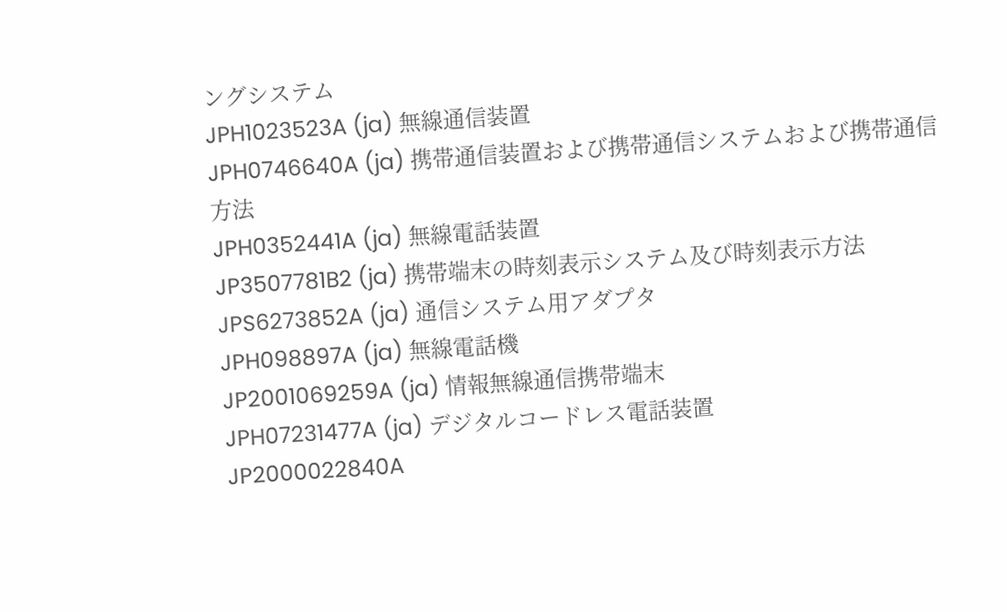ングシステム
JPH1023523A (ja) 無線通信装置
JPH0746640A (ja) 携帯通信装置および携帯通信システムおよび携帯通信方法
JPH0352441A (ja) 無線電話装置
JP3507781B2 (ja) 携帯端末の時刻表示システム及び時刻表示方法
JPS6273852A (ja) 通信システム用アダプタ
JPH098897A (ja) 無線電話機
JP2001069259A (ja) 情報無線通信携帯端末
JPH07231477A (ja) デジタルコードレス電話装置
JP2000022840A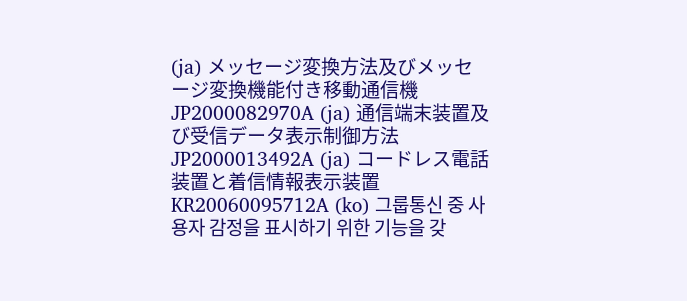(ja) メッセージ変換方法及びメッセージ変換機能付き移動通信機
JP2000082970A (ja) 通信端末装置及び受信データ表示制御方法
JP2000013492A (ja) コードレス電話装置と着信情報表示装置
KR20060095712A (ko) 그룹통신 중 사용자 감정을 표시하기 위한 기능을 갖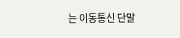는 이동통신 단말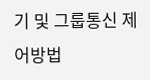기 및 그룹통신 제어방법